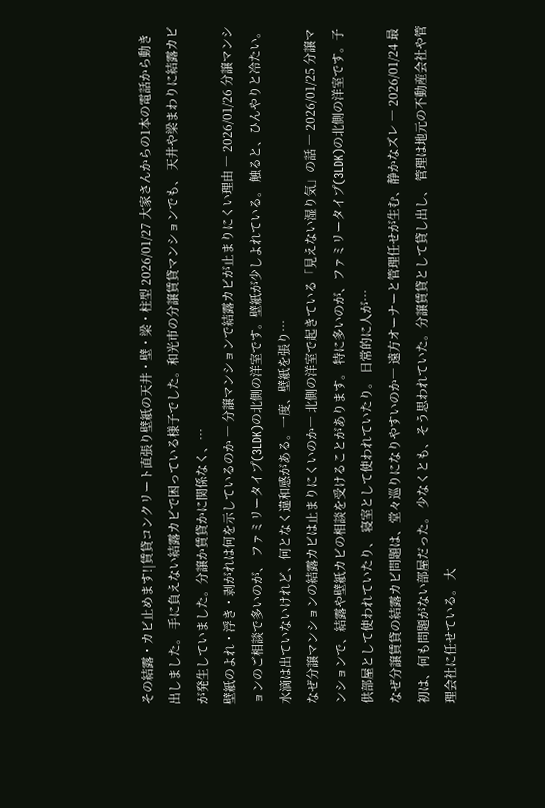その結露・カビ止めます!|賃貸コンクリート直張り壁紙の天井・壁・梁・柱型 2026/01/27 大家さんからの1本の電話から動き出しました。 手に負えない結露カビで困っている様子でした。和光市の分譲賃貸マンションでも、 天井や梁まわりに結露カビが発生していました。分譲か賃貸かに関係なく、…
壁紙のよれ・浮き・剥がれは何を示しているのか ― 分譲マンションで結露カビが止まりにくい理由 ― 2026/01/26 分譲マンションのご相談で多いのが、 ファミリータイプ(3LDK)の北側の洋室です。壁紙が少しよれている。 触ると、ひんやりと冷たい。 水滴は出ていないけれど、何となく違和感がある。一度、壁紙を張り…
なぜ分譲マンションの結露カビは止まりにくいのか― 北側の洋室で起きている「見えない湿り気」の話 ― 2026/01/25 分譲マンションで、結露や壁紙カビの相談を受けることがあります。 特に多いのが、ファミリータイプ(3LDK)の北側の洋室です。子供部屋として使われていたり、 寝室として使われていたり。 日常的に人が…
なぜ分譲賃貸の結露カビ問題は、堂々巡りになりやすいのか― 遠方オーナーと管理任せが生む、静かなズレ ― 2026/01/24 最初は、何も問題がない部屋だった。 少なくとも、そう思われていた。分譲賃貸として貸し出し、 管理は地元の不動産会社や管理会社に任せている。 大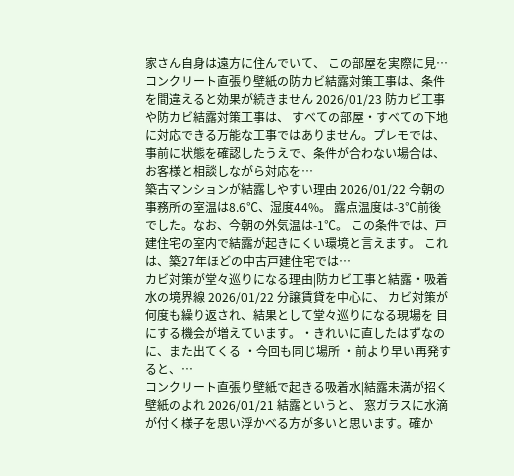家さん自身は遠方に住んでいて、 この部屋を実際に見…
コンクリート直張り壁紙の防カビ結露対策工事は、条件を間違えると効果が続きません 2026/01/23 防カビ工事や防カビ結露対策工事は、 すべての部屋・すべての下地に対応できる万能な工事ではありません。プレモでは、事前に状態を確認したうえで、条件が合わない場合は、 お客様と相談しながら対応を…
築古マンションが結露しやすい理由 2026/01/22 今朝の事務所の室温は8.6℃、湿度44%。 露点温度は-3℃前後でした。なお、今朝の外気温は-1℃。 この条件では、戸建住宅の室内で結露が起きにくい環境と言えます。 これは、築27年ほどの中古戸建住宅では…
カビ対策が堂々巡りになる理由|防カビ工事と結露・吸着水の境界線 2026/01/22 分譲賃貸を中心に、 カビ対策が何度も繰り返され、結果として堂々巡りになる現場を 目にする機会が増えています。・きれいに直したはずなのに、また出てくる ・今回も同じ場所 ・前より早い再発すると、…
コンクリート直張り壁紙で起きる吸着水|結露未満が招く壁紙のよれ 2026/01/21 結露というと、 窓ガラスに水滴が付く様子を思い浮かべる方が多いと思います。確か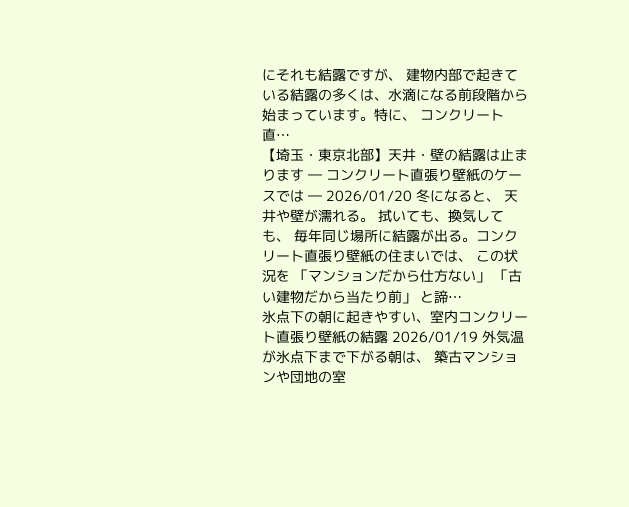にそれも結露ですが、 建物内部で起きている結露の多くは、水滴になる前段階から始まっています。特に、 コンクリート直…
【埼玉・東京北部】天井・壁の結露は止まります ― コンクリート直張り壁紙のケースでは ― 2026/01/20 冬になると、 天井や壁が濡れる。 拭いても、換気しても、 毎年同じ場所に結露が出る。コンクリート直張り壁紙の住まいでは、 この状況を 「マンションだから仕方ない」 「古い建物だから当たり前」 と諦…
氷点下の朝に起きやすい、室内コンクリート直張り壁紙の結露 2026/01/19 外気温が氷点下まで下がる朝は、 築古マンションや団地の室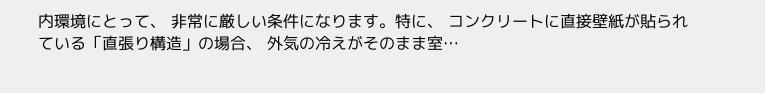内環境にとって、 非常に厳しい条件になります。特に、 コンクリートに直接壁紙が貼られている「直張り構造」の場合、 外気の冷えがそのまま室…